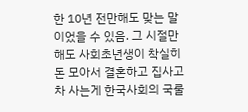한 10년 전만해도 맞는 말이었을 수 있음. 그 시절만해도 사회초년생이 착실히 돈 모아서 결혼하고 집사고 차 사는게 한국사회의 국룰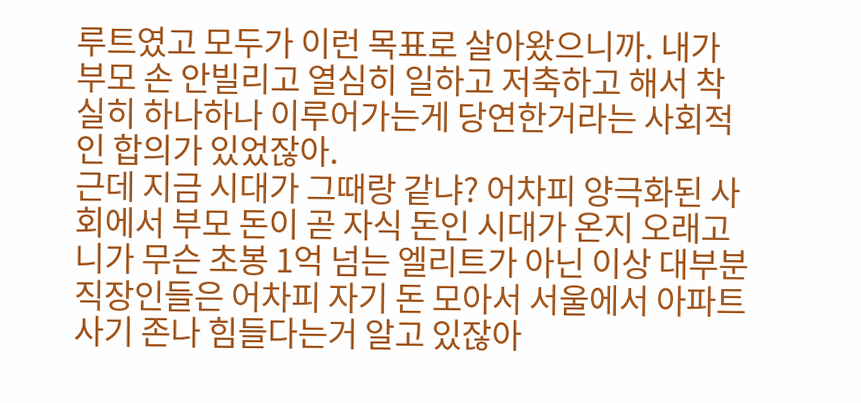루트였고 모두가 이런 목표로 살아왔으니까. 내가 부모 손 안빌리고 열심히 일하고 저축하고 해서 착실히 하나하나 이루어가는게 당연한거라는 사회적인 합의가 있었잖아.
근데 지금 시대가 그때랑 같냐? 어차피 양극화된 사회에서 부모 돈이 곧 자식 돈인 시대가 온지 오래고 니가 무슨 초봉 1억 넘는 엘리트가 아닌 이상 대부분 직장인들은 어차피 자기 돈 모아서 서울에서 아파트 사기 존나 힘들다는거 알고 있잖아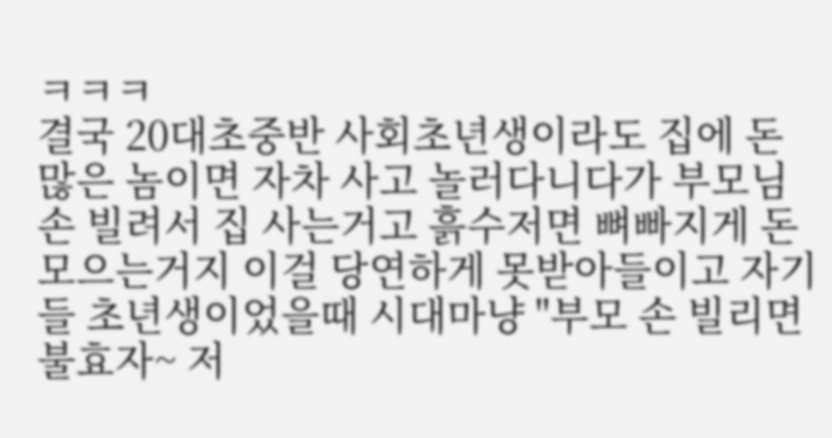ㅋㅋㅋ
결국 20대초중반 사회초년생이라도 집에 돈 많은 놈이면 자차 사고 놀러다니다가 부모님 손 빌려서 집 사는거고 흙수저면 뼈빠지게 돈 모으는거지 이걸 당연하게 못받아들이고 자기들 초년생이었을때 시대마냥 "부모 손 빌리면 불효자~ 저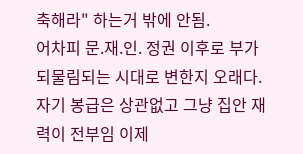축해라" 하는거 밖에 안됨.
어차피 문.재.인. 정권 이후로 부가 되물림되는 시대로 변한지 오래다. 자기 봉급은 상관없고 그냥 집안 재력이 전부임 이제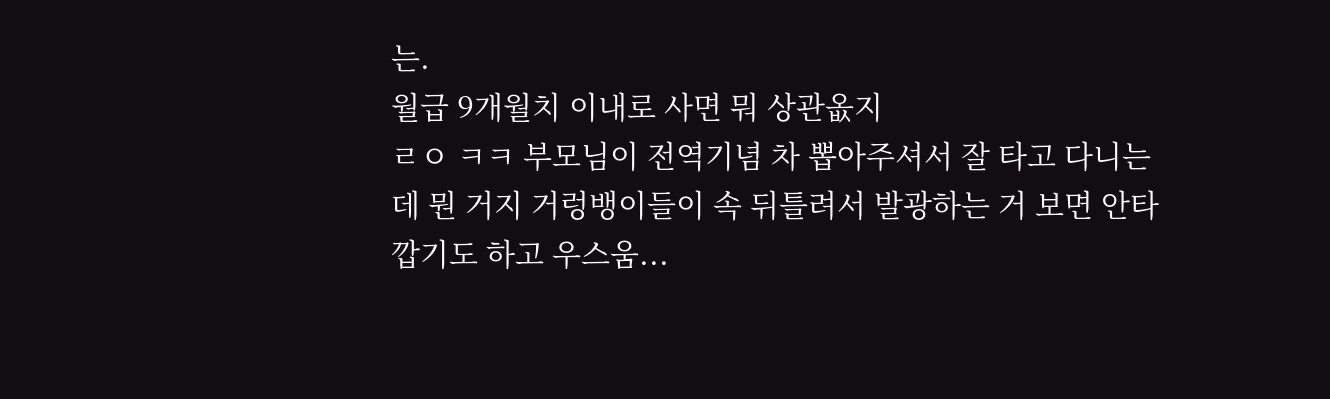는.
월급 9개월치 이내로 사면 뭐 상관옶지
ㄹㅇ ㅋㅋ 부모님이 전역기념 차 뽑아주셔서 잘 타고 다니는데 뭔 거지 거렁뱅이들이 속 뒤틀려서 발광하는 거 보면 안타깝기도 하고 우스움...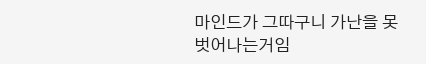마인드가 그따구니 가난을 못 벗어나는거임